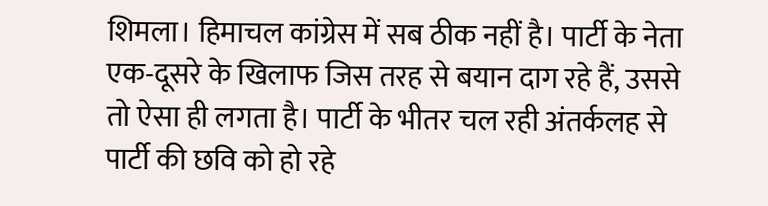शिमला। हिमाचल कांग्रेस में सब ठीक नहीं है। पार्टी के नेता एक-दूसरे के खिलाफ जिस तरह से बयान दाग रहे हैं, उससे तो ऐसा ही लगता है। पार्टी के भीतर चल रही अंतर्कलह से पार्टी की छवि को हो रहे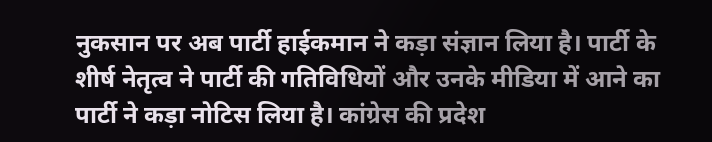नुकसान पर अब पार्टी हाईकमान ने कड़ा संज्ञान लिया है। पार्टी के शीर्ष नेतृत्व ने पार्टी की गतिविधियों और उनके मीडिया में आने का पार्टी ने कड़ा नोटिस लिया है। कांग्रेस की प्रदेश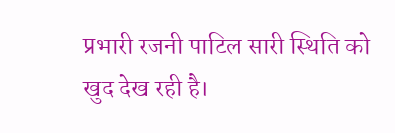प्रभारी रजनी पाटिल सारी स्थिति को खुद देख रही है।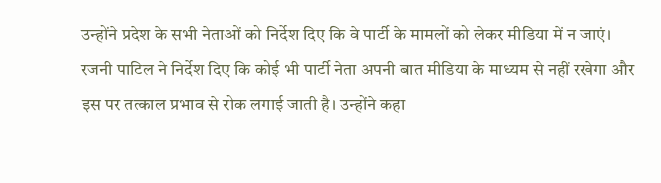उन्होंने प्रदेश के सभी नेताओं को निर्देश दिए कि वे पार्टी के मामलों को लेकर मीडिया में न जाएं।
रजनी पाटिल ने निर्देश दिए कि कोई भी पार्टी नेता अपनी बात मीडिया के माध्यम से नहीं रखेगा और इस पर तत्काल प्रभाव से रोक लगाई जाती है। उन्होंने कहा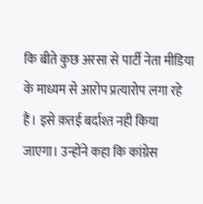कि बीते कुछ अरसा से पार्टी नेता मीडिया के माध्यम से आरोप प्रत्यारोप लगा रहे हैं। इसे क़तई बर्दाश्त नही किया जाएगा। उन्होंने कहा कि कांग्रेस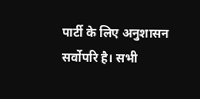पार्टी के लिए अनुशासन सर्वोपरि है। सभी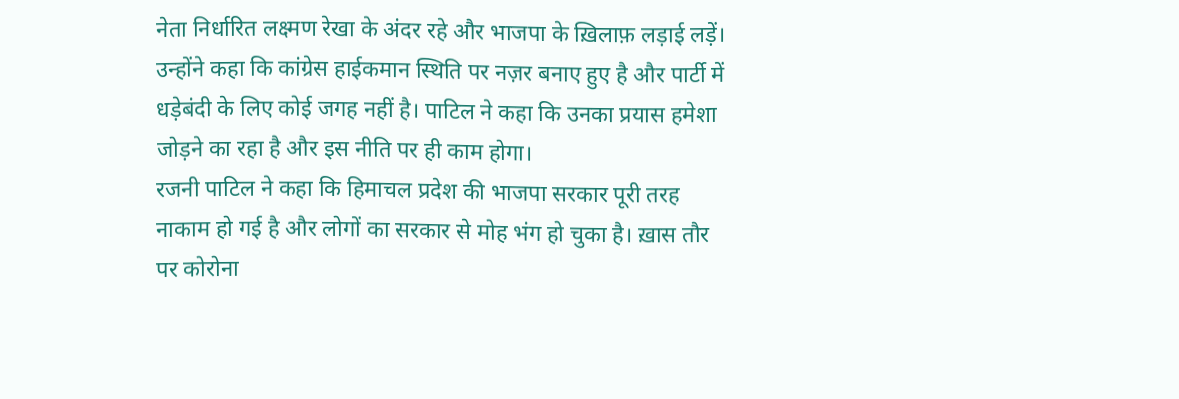नेता निर्धारित लक्ष्मण रेखा के अंदर रहे और भाजपा के ख़िलाफ़ लड़ाई लड़ें। उन्होंने कहा कि कांग्रेस हाईकमान स्थिति पर नज़र बनाए हुए है और पार्टी में धड़ेबंदी के लिए कोई जगह नहीं है। पाटिल ने कहा कि उनका प्रयास हमेशा जोड़ने का रहा है और इस नीति पर ही काम होगा।
रजनी पाटिल ने कहा कि हिमाचल प्रदेश की भाजपा सरकार पूरी तरह नाकाम हो गई है और लोगों का सरकार से मोह भंग हो चुका है। ख़ास तौर पर कोरोना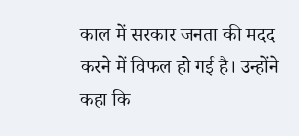काल में सरकार जनता की मदद करने में विफल हो गई है। उन्होंने कहा कि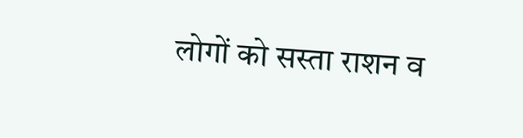लोगों को सस्ता राशन व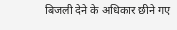बिजली देने के अधिकार छीने गए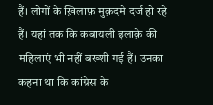हैं। लोगों के ख़िलाफ़ मुक़दमे दर्ज हो रहे हैं। यहां तक कि कबायली इलाक़े की महिलाएं भी नहीं बख्शी गई हैं। उनका कहना था कि कांग्रेस के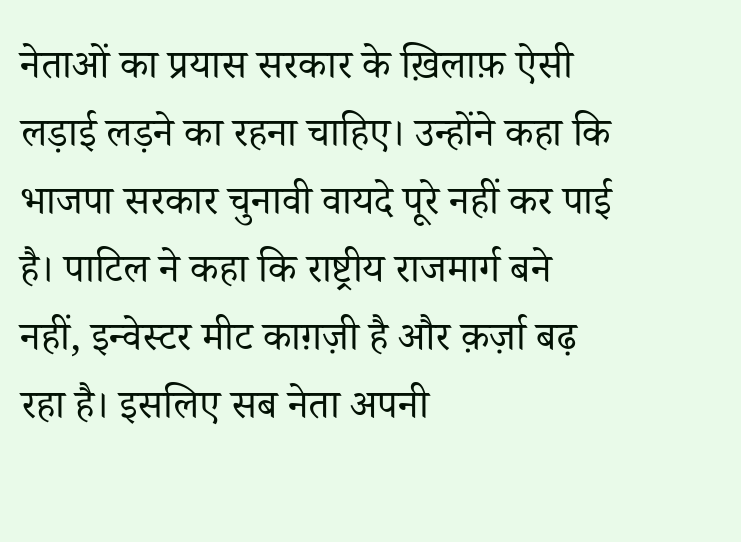नेताओं का प्रयास सरकार के ख़िलाफ़ ऐसी लड़ाई लड़ने का रहना चाहिए। उन्होंने कहा कि भाजपा सरकार चुनावी वायदे पूरे नहीं कर पाई है। पाटिल ने कहा कि राष्ट्रीय राजमार्ग बने नहीं, इन्वेस्टर मीट काग़ज़ी है और क़र्ज़ा बढ़ रहा है। इसलिए सब नेता अपनी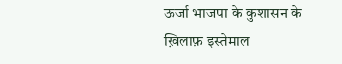ऊर्जा भाजपा के कुशासन के ख़िलाफ़ इस्तेमाल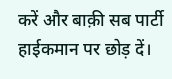करें और बाक़ी सब पार्टी हाईकमान पर छोड़ दें।